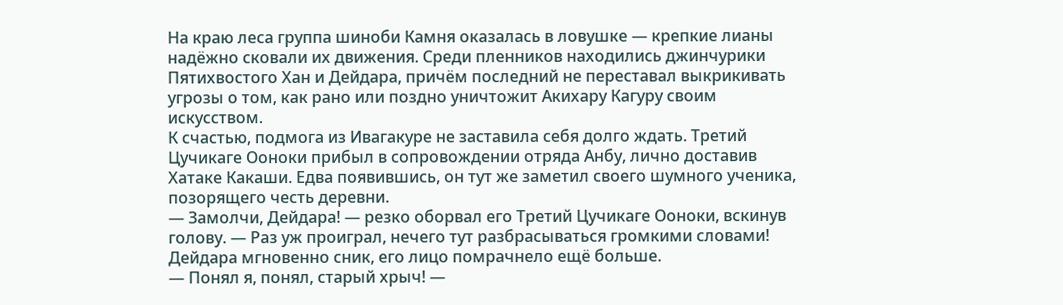На краю леса группа шиноби Камня оказалась в ловушке — крепкие лианы надёжно сковали их движения. Среди пленников находились джинчурики Пятихвостого Хан и Дейдара, причём последний не переставал выкрикивать угрозы о том, как рано или поздно уничтожит Акихару Кагуру своим искусством.
К счастью, подмога из Ивагакуре не заставила себя долго ждать. Третий Цучикаге Ооноки прибыл в сопровождении отряда Анбу, лично доставив Хатаке Какаши. Едва появившись, он тут же заметил своего шумного ученика, позорящего честь деревни.
— Замолчи, Дейдара! — резко оборвал его Третий Цучикаге Ооноки, вскинув голову. — Раз уж проиграл, нечего тут разбрасываться громкими словами!
Дейдара мгновенно сник, его лицо помрачнело ещё больше.
— Понял я, понял, старый хрыч! —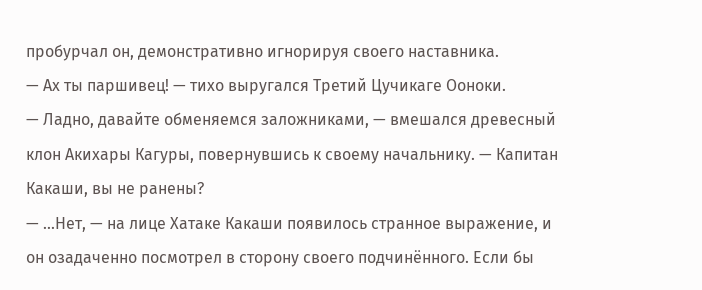пробурчал он, демонстративно игнорируя своего наставника.
— Ах ты паршивец! — тихо выругался Третий Цучикаге Ооноки.
— Ладно, давайте обменяемся заложниками, — вмешался древесный клон Акихары Кагуры, повернувшись к своему начальнику. — Капитан Какаши, вы не ранены?
— ...Нет, — на лице Хатаке Какаши появилось странное выражение, и он озадаченно посмотрел в сторону своего подчинённого. Если бы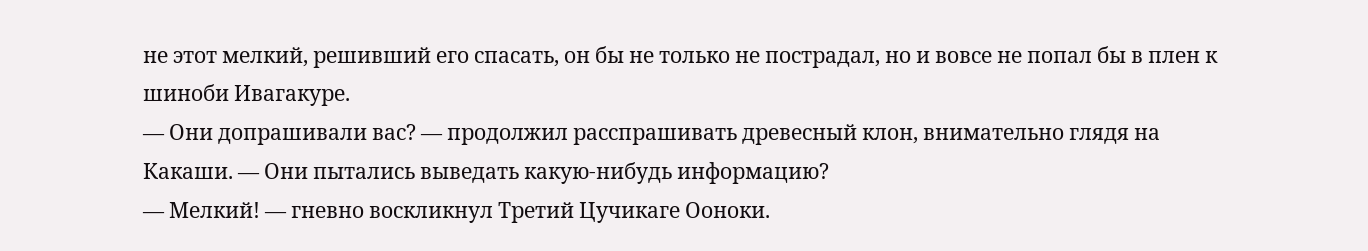не этот мелкий, решивший его спасать, он бы не только не пострадал, но и вовсе не попал бы в плен к шиноби Ивагакуре.
— Они допрашивали вас? — продолжил расспрашивать древесный клон, внимательно глядя на Какаши. — Они пытались выведать какую-нибудь информацию?
— Мелкий! — гневно воскликнул Третий Цучикаге Ооноки.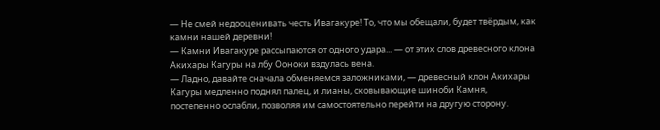— Не смей недооценивать честь Ивагакуре! То, что мы обещали, будет твёрдым, как камни нашей деревни!
— Камни Ивагакуре рассыпаются от одного удара... — от этих слов древесного клона Акихары Кагуры на лбу Ооноки вздулась вена.
— Ладно, давайте сначала обменяемся заложниками, — древесный клон Акихары Кагуры медленно поднял палец, и лианы, сковывающие шиноби Камня, постепенно ослабли, позволяя им самостоятельно перейти на другую сторону.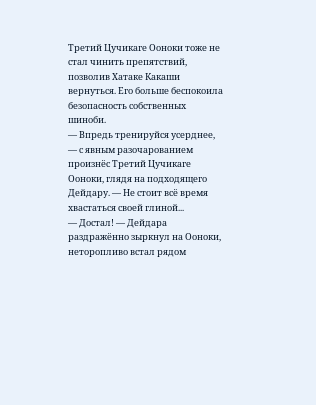Третий Цучикаге Ооноки тоже не стал чинить препятствий, позволив Хатаке Какаши вернуться. Его больше беспокоила безопасность собственных шиноби.
— Впредь тренируйся усерднее, — с явным разочарованием произнёс Третий Цучикаге Ооноки, глядя на подходящего Дейдару. — Не стоит всё время хвастаться своей глиной...
— Достал! — Дейдара раздражённо зыркнул на Ооноки, неторопливо встал рядом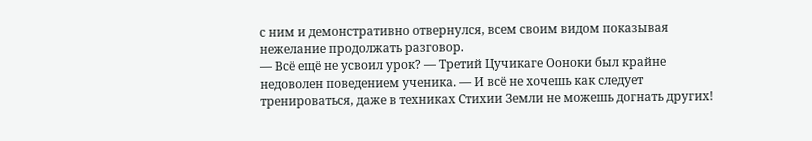с ним и демонстративно отвернулся, всем своим видом показывая нежелание продолжать разговор.
— Всё ещё не усвоил урок? — Третий Цучикаге Ооноки был крайне недоволен поведением ученика. — И всё не хочешь как следует тренироваться, даже в техниках Стихии Земли не можешь догнать других!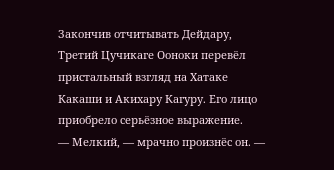Закончив отчитывать Дейдару, Третий Цучикаге Ооноки перевёл пристальный взгляд на Хатаке Какаши и Акихару Кагуру. Его лицо приобрело серьёзное выражение.
— Мелкий, — мрачно произнёс он. —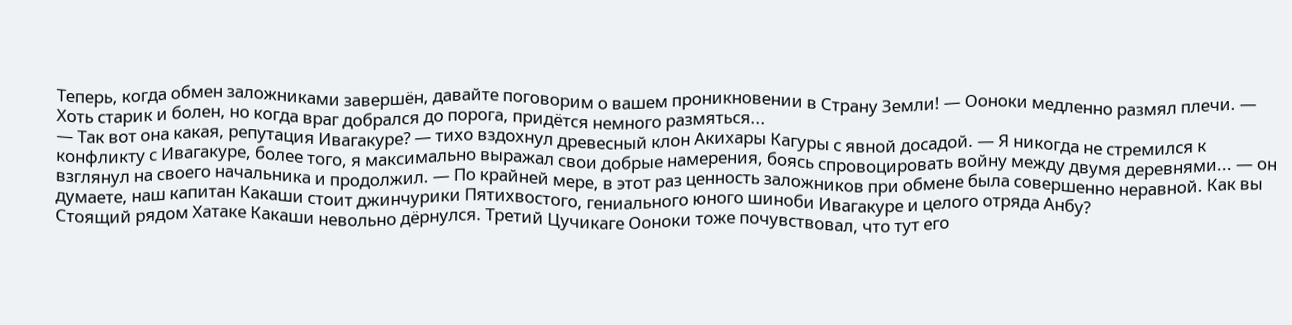Теперь, когда обмен заложниками завершён, давайте поговорим о вашем проникновении в Страну Земли! — Ооноки медленно размял плечи. — Хоть старик и болен, но когда враг добрался до порога, придётся немного размяться...
— Так вот она какая, репутация Ивагакуре? — тихо вздохнул древесный клон Акихары Кагуры с явной досадой. — Я никогда не стремился к конфликту с Ивагакуре, более того, я максимально выражал свои добрые намерения, боясь спровоцировать войну между двумя деревнями... — он взглянул на своего начальника и продолжил. — По крайней мере, в этот раз ценность заложников при обмене была совершенно неравной. Как вы думаете, наш капитан Какаши стоит джинчурики Пятихвостого, гениального юного шиноби Ивагакуре и целого отряда Анбу?
Стоящий рядом Хатаке Какаши невольно дёрнулся. Третий Цучикаге Ооноки тоже почувствовал, что тут его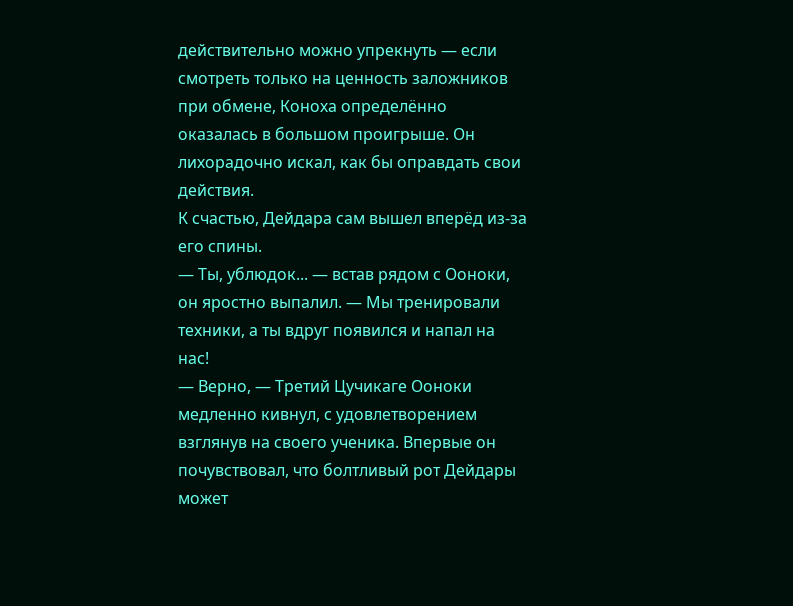действительно можно упрекнуть — если смотреть только на ценность заложников при обмене, Коноха определённо оказалась в большом проигрыше. Он лихорадочно искал, как бы оправдать свои действия.
К счастью, Дейдара сам вышел вперёд из-за его спины.
— Ты, ублюдок... — встав рядом с Ооноки, он яростно выпалил. — Мы тренировали техники, а ты вдруг появился и напал на нас!
— Верно, — Третий Цучикаге Ооноки медленно кивнул, с удовлетворением взглянув на своего ученика. Впервые он почувствовал, что болтливый рот Дейдары может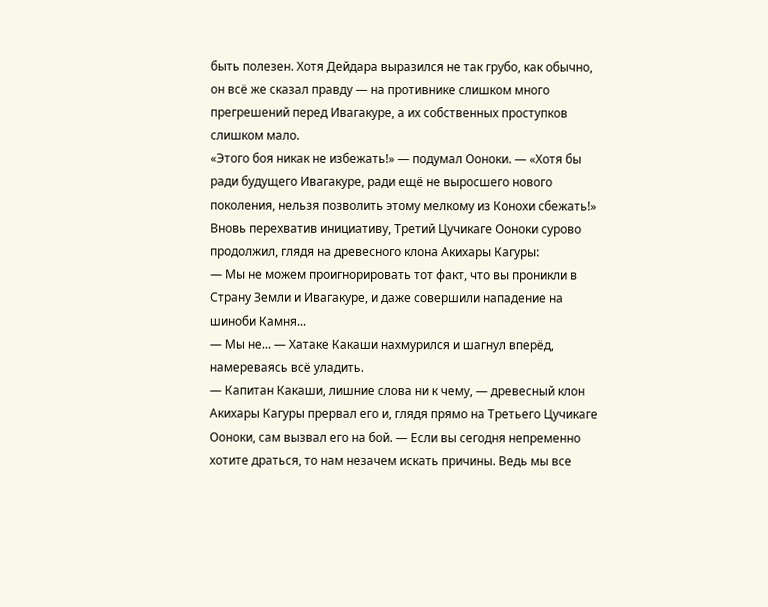быть полезен. Хотя Дейдара выразился не так грубо, как обычно, он всё же сказал правду — на противнике слишком много прегрешений перед Ивагакуре, а их собственных проступков слишком мало.
«Этого боя никак не избежать!» — подумал Ооноки. — «Хотя бы ради будущего Ивагакуре, ради ещё не выросшего нового поколения, нельзя позволить этому мелкому из Конохи сбежать!»
Вновь перехватив инициативу, Третий Цучикаге Ооноки сурово продолжил, глядя на древесного клона Акихары Кагуры:
— Мы не можем проигнорировать тот факт, что вы проникли в Страну Земли и Ивагакуре, и даже совершили нападение на шиноби Камня...
— Мы не... — Хатаке Какаши нахмурился и шагнул вперёд, намереваясь всё уладить.
— Капитан Какаши, лишние слова ни к чему, — древесный клон Акихары Кагуры прервал его и, глядя прямо на Третьего Цучикаге Ооноки, сам вызвал его на бой. — Если вы сегодня непременно хотите драться, то нам незачем искать причины. Ведь мы все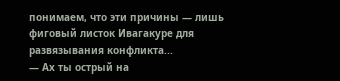понимаем, что эти причины — лишь фиговый листок Ивагакуре для развязывания конфликта...
— Ах ты острый на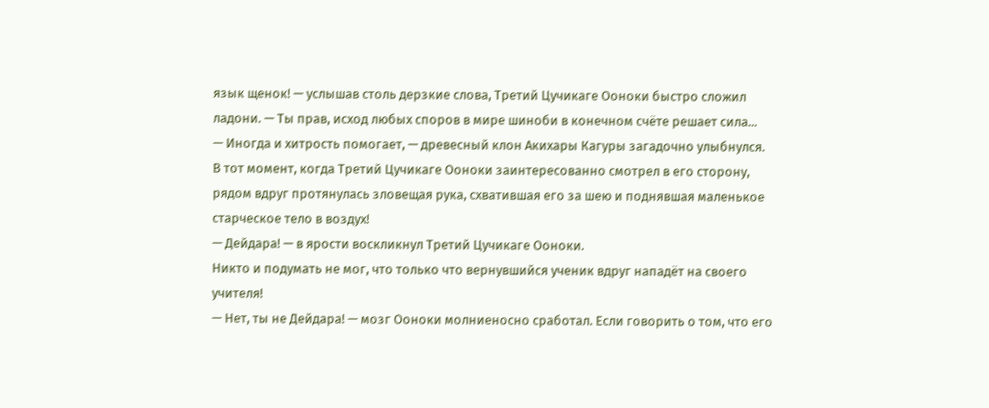язык щенок! — услышав столь дерзкие слова, Третий Цучикаге Ооноки быстро сложил ладони. — Ты прав, исход любых споров в мире шиноби в конечном счёте решает сила...
— Иногда и хитрость помогает, — древесный клон Акихары Кагуры загадочно улыбнулся.
В тот момент, когда Третий Цучикаге Ооноки заинтересованно смотрел в его сторону, рядом вдруг протянулась зловещая рука, схватившая его за шею и поднявшая маленькое старческое тело в воздух!
— Дейдара! — в ярости воскликнул Третий Цучикаге Ооноки.
Никто и подумать не мог, что только что вернувшийся ученик вдруг нападёт на своего учителя!
— Нет, ты не Дейдара! — мозг Ооноки молниеносно сработал. Если говорить о том, что его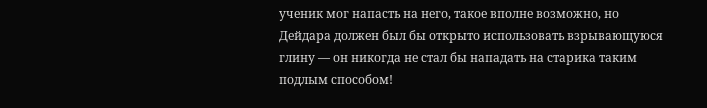ученик мог напасть на него, такое вполне возможно, но Дейдара должен был бы открыто использовать взрывающуюся глину — он никогда не стал бы нападать на старика таким подлым способом!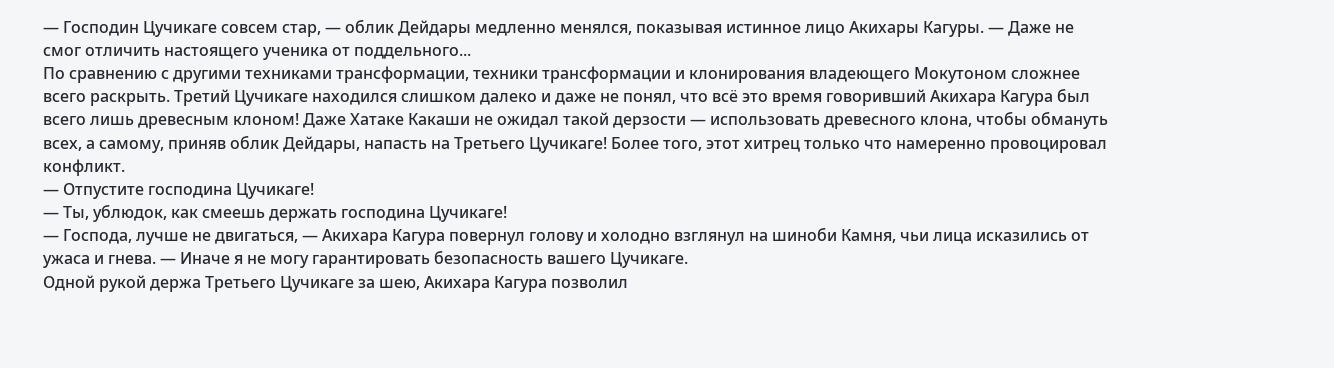— Господин Цучикаге совсем стар, — облик Дейдары медленно менялся, показывая истинное лицо Акихары Кагуры. — Даже не смог отличить настоящего ученика от поддельного...
По сравнению с другими техниками трансформации, техники трансформации и клонирования владеющего Мокутоном сложнее всего раскрыть. Третий Цучикаге находился слишком далеко и даже не понял, что всё это время говоривший Акихара Кагура был всего лишь древесным клоном! Даже Хатаке Какаши не ожидал такой дерзости — использовать древесного клона, чтобы обмануть всех, а самому, приняв облик Дейдары, напасть на Третьего Цучикаге! Более того, этот хитрец только что намеренно провоцировал конфликт.
— Отпустите господина Цучикаге!
— Ты, ублюдок, как смеешь держать господина Цучикаге!
— Господа, лучше не двигаться, — Акихара Кагура повернул голову и холодно взглянул на шиноби Камня, чьи лица исказились от ужаса и гнева. — Иначе я не могу гарантировать безопасность вашего Цучикаге.
Одной рукой держа Третьего Цучикаге за шею, Акихара Кагура позволил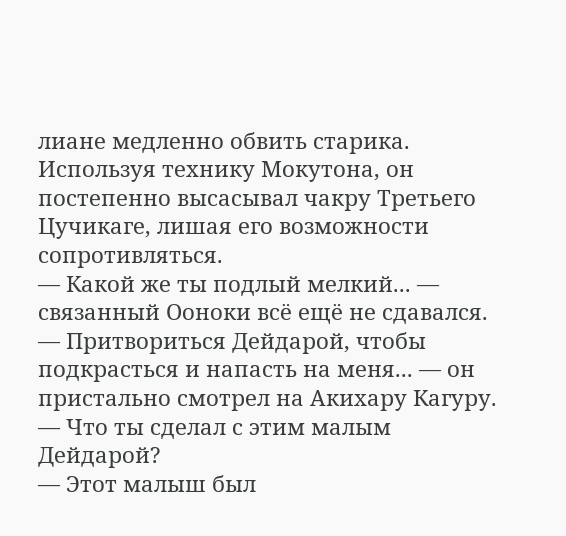лиане медленно обвить старика. Используя технику Мокутона, он постепенно высасывал чакру Третьего Цучикаге, лишая его возможности сопротивляться.
— Какой же ты подлый мелкий... — связанный Ооноки всё ещё не сдавался. — Притвориться Дейдарой, чтобы подкрасться и напасть на меня... — он пристально смотрел на Акихару Кагуру. — Что ты сделал с этим малым Дейдарой?
— Этот малыш был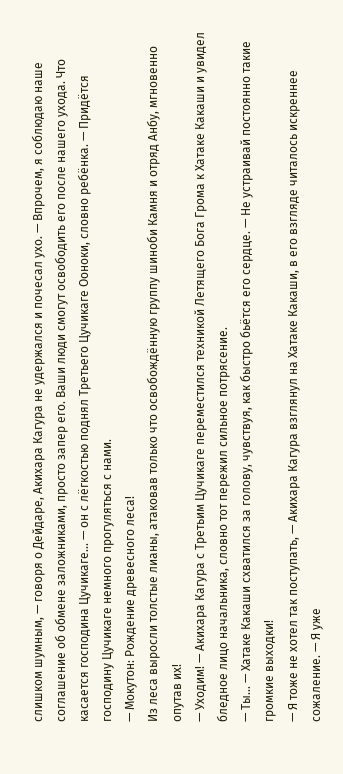слишком шумным, — говоря о Дейдаре, Акихара Кагура не удержался и почесал ухо. — Впрочем, я соблюдаю наше соглашение об обмене заложниками, просто запер его. Ваши люди смогут освободить его после нашего ухода. Что касается господина Цучикаге... — он с лёгкостью поднял Третьего Цучикаге Ооноки, словно ребёнка. — Придётся господину Цучикаге немного прогуляться с нами.
— Мокутон: Рождение древесного леса!
Из леса выросли толстые лианы, атаковав только что освобождённую группу шиноби Камня и отряд Анбу, мгновенно опутав их!
— Уходим! — Акихара Кагура с Третьим Цучикаге переместился техникой Летящего Бога Грома к Хатаке Какаши и увидел бледное лицо начальника, словно тот пережил сильное потрясение.
— Ты... — Хатаке Какаши схватился за голову, чувствуя, как быстро бьётся его сердце. — Не устраивай постоянно такие громкие выходки!
— Я тоже не хотел так поступать, — Акихара Кагура взглянул на Хатаке Какаши, в его взгляде читалось искреннее сожаление. — Я уже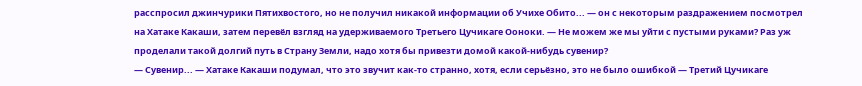расспросил джинчурики Пятихвостого, но не получил никакой информации об Учихе Обито... — он с некоторым раздражением посмотрел на Хатаке Какаши, затем перевёл взгляд на удерживаемого Третьего Цучикаге Ооноки. — Не можем же мы уйти с пустыми руками? Раз уж проделали такой долгий путь в Страну Земли, надо хотя бы привезти домой какой-нибудь сувенир?
— Сувенир... — Хатаке Какаши подумал, что это звучит как-то странно, хотя, если серьёзно, это не было ошибкой — Третий Цучикаге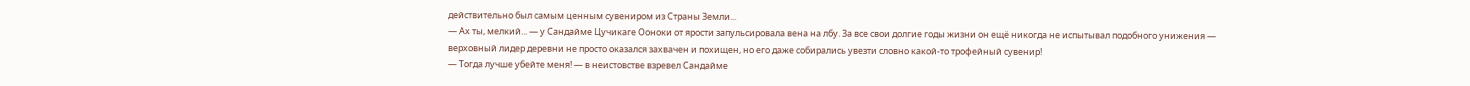действительно был самым ценным сувениром из Страны Земли...
— Ах ты, мелкий... — у Сандайме Цучикаге Ооноки от ярости запульсировала вена на лбу. За все свои долгие годы жизни он ещё никогда не испытывал подобного унижения — верховный лидер деревни не просто оказался захвачен и похищен, но его даже собирались увезти словно какой-то трофейный сувенир!
— Тогда лучше убейте меня! — в неистовстве взревел Сандайме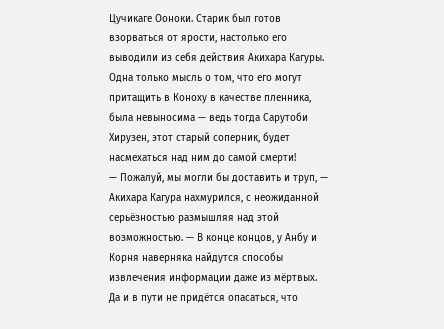Цучикаге Ооноки. Старик был готов взорваться от ярости, настолько его выводили из себя действия Акихара Кагуры. Одна только мысль о том, что его могут притащить в Коноху в качестве пленника, была невыносима — ведь тогда Сарутоби Хирузен, этот старый соперник, будет насмехаться над ним до самой смерти!
— Пожалуй, мы могли бы доставить и труп, — Акихара Кагура нахмурился, с неожиданной серьёзностью размышляя над этой возможностью. — В конце концов, у Анбу и Корня наверняка найдутся способы извлечения информации даже из мёртвых. Да и в пути не придётся опасаться, что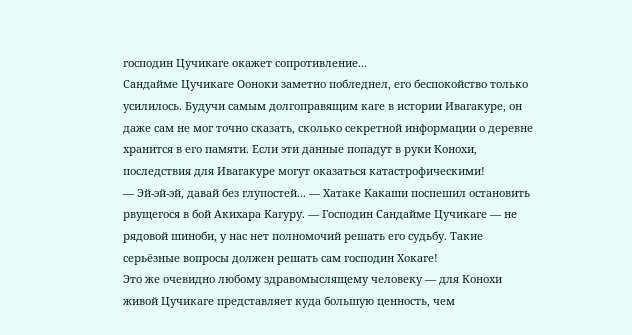господин Цучикаге окажет сопротивление...
Сандайме Цучикаге Ооноки заметно побледнел, его беспокойство только усилилось. Будучи самым долгоправящим каге в истории Ивагакуре, он даже сам не мог точно сказать, сколько секретной информации о деревне хранится в его памяти. Если эти данные попадут в руки Конохи, последствия для Ивагакуре могут оказаться катастрофическими!
— Эй-эй-эй, давай без глупостей... — Хатаке Какаши поспешил остановить рвущегося в бой Акихара Кагуру. — Господин Сандайме Цучикаге — не рядовой шиноби, у нас нет полномочий решать его судьбу. Такие серьёзные вопросы должен решать сам господин Хокаге!
Это же очевидно любому здравомыслящему человеку — для Конохи живой Цучикаге представляет куда большую ценность, чем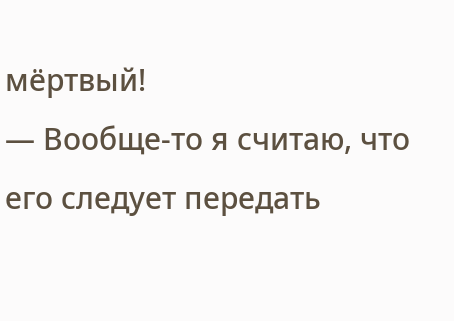мёртвый!
— Вообще-то я считаю, что его следует передать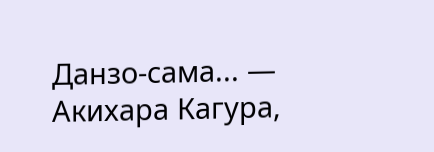Данзо-сама... — Акихара Кагура,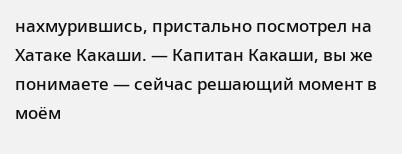нахмурившись, пристально посмотрел на Хатаке Какаши. — Капитан Какаши, вы же понимаете — сейчас решающий момент в моём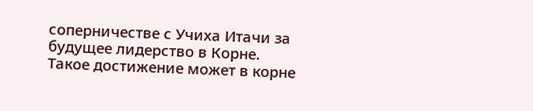соперничестве с Учиха Итачи за будущее лидерство в Корне. Такое достижение может в корне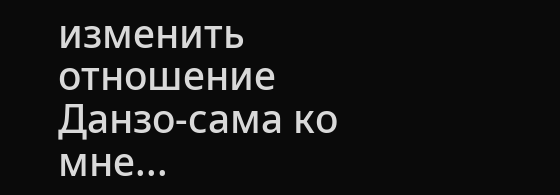изменить отношение Данзо-сама ко мне...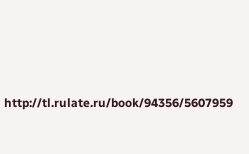http://tl.rulate.ru/book/94356/5607959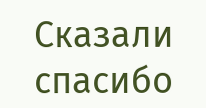Сказали спасибо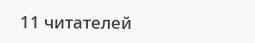11 читателей